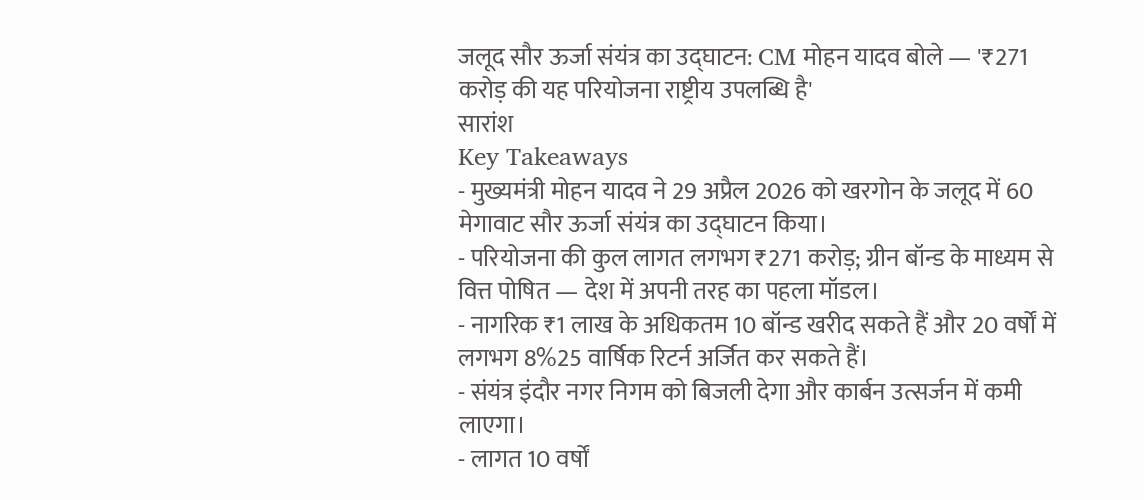जलूद सौर ऊर्जा संयंत्र का उद्घाटन: CM मोहन यादव बोले — '₹271 करोड़ की यह परियोजना राष्ट्रीय उपलब्धि है'
सारांश
Key Takeaways
- मुख्यमंत्री मोहन यादव ने 29 अप्रैल 2026 को खरगोन के जलूद में 60 मेगावाट सौर ऊर्जा संयंत्र का उद्घाटन किया।
- परियोजना की कुल लागत लगभग ₹271 करोड़; ग्रीन बॉन्ड के माध्यम से वित्त पोषित — देश में अपनी तरह का पहला मॉडल।
- नागरिक ₹1 लाख के अधिकतम 10 बॉन्ड खरीद सकते हैं और 20 वर्षों में लगभग 8%25 वार्षिक रिटर्न अर्जित कर सकते हैं।
- संयंत्र इंदौर नगर निगम को बिजली देगा और कार्बन उत्सर्जन में कमी लाएगा।
- लागत 10 वर्षों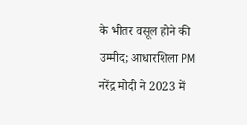के भीतर वसूल होने की उम्मीद; आधारशिला PM नरेंद्र मोदी ने 2023 में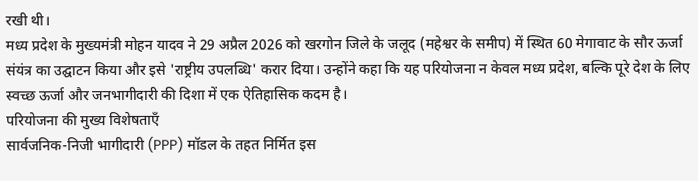रखी थी।
मध्य प्रदेश के मुख्यमंत्री मोहन यादव ने 29 अप्रैल 2026 को खरगोन जिले के जलूद (महेश्वर के समीप) में स्थित 60 मेगावाट के सौर ऊर्जा संयंत्र का उद्घाटन किया और इसे 'राष्ट्रीय उपलब्धि' करार दिया। उन्होंने कहा कि यह परियोजना न केवल मध्य प्रदेश, बल्कि पूरे देश के लिए स्वच्छ ऊर्जा और जनभागीदारी की दिशा में एक ऐतिहासिक कदम है।
परियोजना की मुख्य विशेषताएँ
सार्वजनिक-निजी भागीदारी (PPP) मॉडल के तहत निर्मित इस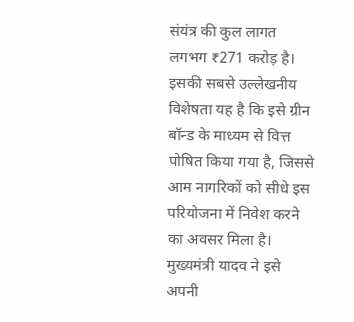संयंत्र की कुल लागत लगभग ₹271 करोड़ है। इसकी सबसे उल्लेखनीय विशेषता यह है कि इसे ग्रीन बॉन्ड के माध्यम से वित्त पोषित किया गया है, जिससे आम नागरिकों को सीधे इस परियोजना में निवेश करने का अवसर मिला है। मुख्यमंत्री यादव ने इसे अपनी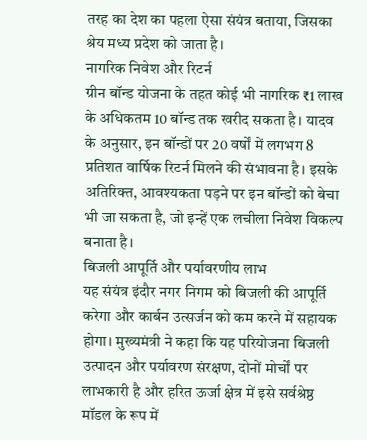तरह का देश का पहला ऐसा संयंत्र बताया, जिसका श्रेय मध्य प्रदेश को जाता है।
नागरिक निवेश और रिटर्न
ग्रीन बॉन्ड योजना के तहत कोई भी नागरिक ₹1 लाख के अधिकतम 10 बॉन्ड तक खरीद सकता है। यादव के अनुसार, इन बॉन्डों पर 20 वर्षों में लगभग 8 प्रतिशत वार्षिक रिटर्न मिलने की संभावना है। इसके अतिरिक्त, आवश्यकता पड़ने पर इन बॉन्डों को बेचा भी जा सकता है, जो इन्हें एक लचीला निवेश विकल्प बनाता है।
बिजली आपूर्ति और पर्यावरणीय लाभ
यह संयंत्र इंदौर नगर निगम को बिजली की आपूर्ति करेगा और कार्बन उत्सर्जन को कम करने में सहायक होगा। मुख्यमंत्री ने कहा कि यह परियोजना बिजली उत्पादन और पर्यावरण संरक्षण, दोनों मोर्चों पर लाभकारी है और हरित ऊर्जा क्षेत्र में इसे सर्वश्रेष्ठ मॉडल के रूप में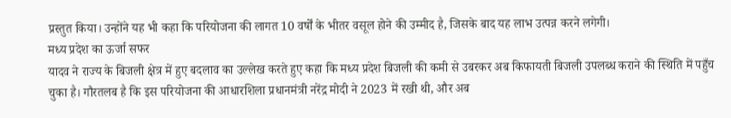प्रस्तुत किया। उन्होंने यह भी कहा कि परियोजना की लागत 10 वर्षों के भीतर वसूल होने की उम्मीद है, जिसके बाद यह लाभ उत्पन्न करने लगेगी।
मध्य प्रदेश का ऊर्जा सफर
यादव ने राज्य के बिजली क्षेत्र में हुए बदलाव का उल्लेख करते हुए कहा कि मध्य प्रदेश बिजली की कमी से उबरकर अब किफायती बिजली उपलब्ध कराने की स्थिति में पहुँच चुका है। गौरतलब है कि इस परियोजना की आधारशिला प्रधानमंत्री नरेंद्र मोदी ने 2023 में रखी थी, और अब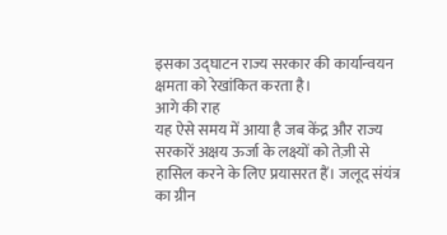इसका उद्घाटन राज्य सरकार की कार्यान्वयन क्षमता को रेखांकित करता है।
आगे की राह
यह ऐसे समय में आया है जब केंद्र और राज्य सरकारें अक्षय ऊर्जा के लक्ष्यों को तेज़ी से हासिल करने के लिए प्रयासरत हैं। जलूद संयंत्र का ग्रीन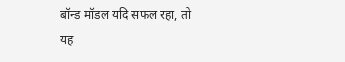बॉन्ड मॉडल यदि सफल रहा, तो यह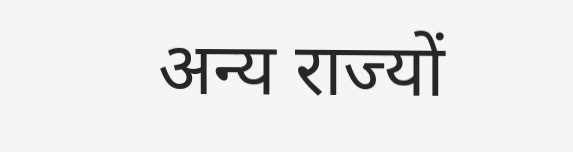अन्य राज्यों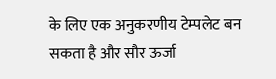के लिए एक अनुकरणीय टेम्पलेट बन सकता है और सौर ऊर्जा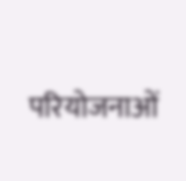परियोजनाओं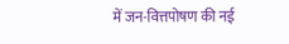में जन-वित्तपोषण की नई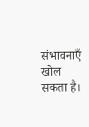संभावनाएँ खोल सकता है।